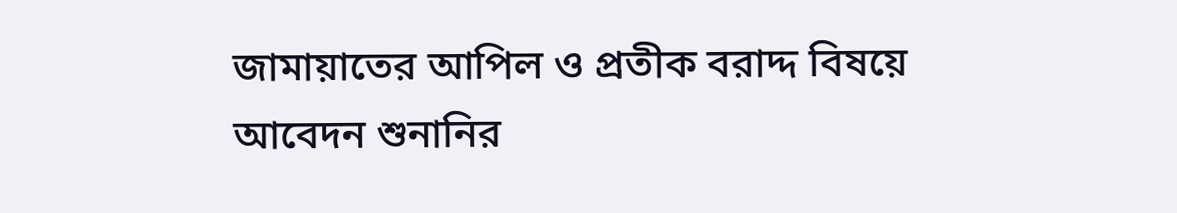জামায়াতের আপিল ও প্রতীক বরাদ্দ বিষয়ে আবেদন শুনানির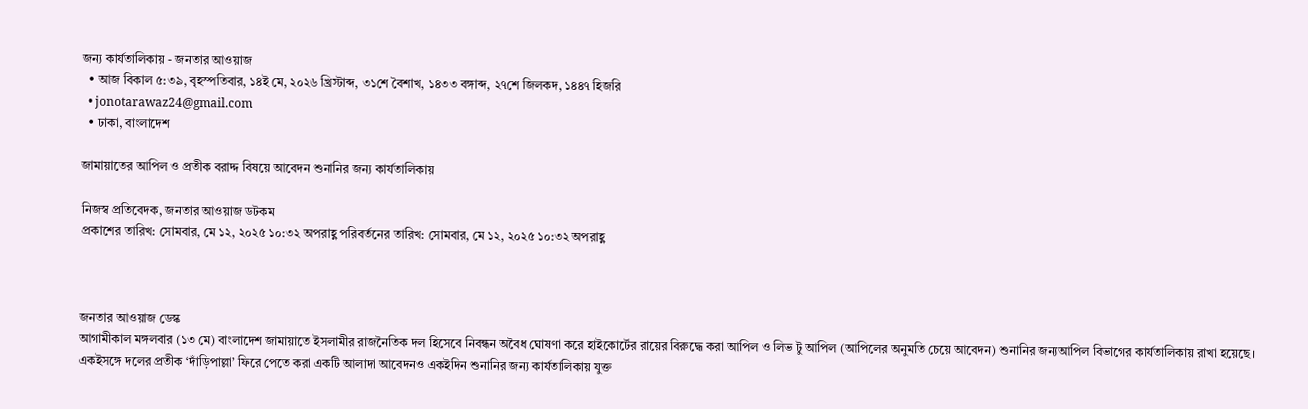জন্য কার্যতালিকায় - জনতার আওয়াজ
  • আজ বিকাল ৫:৩৯, বৃহস্পতিবার, ১৪ই মে, ২০২৬ খ্রিস্টাব্দ, ৩১শে বৈশাখ, ১৪৩৩ বঙ্গাব্দ, ২৭শে জিলকদ, ১৪৪৭ হিজরি
  • jonotarawaz24@gmail.com
  • ঢাকা, বাংলাদেশ

জামায়াতের আপিল ও প্রতীক বরাদ্দ বিষয়ে আবেদন শুনানির জন্য কার্যতালিকায়

নিজস্ব প্রতিবেদক, জনতার আওয়াজ ডটকম
প্রকাশের তারিখ: সোমবার, মে ১২, ২০২৫ ১০:৩২ অপরাহ্ণ পরিবর্তনের তারিখ: সোমবার, মে ১২, ২০২৫ ১০:৩২ অপরাহ্ণ



জনতার আওয়াজ ডেস্ক
আগামীকাল মঙ্গলবার (১৩ মে) বাংলাদেশ জামায়াতে ইসলামীর রাজনৈতিক দল হিসেবে নিবন্ধন অবৈধ ঘোষণা করে হাইকোর্টের রায়ের বিরুদ্ধে করা আপিল ও লিভ টু আপিল (আপিলের অনুমতি চেয়ে আবেদন) শুনানির জন্যআপিল বিভাগের কার্যতালিকায় রাখা হয়েছে। একইসঙ্গে দলের প্রতীক ‘দাঁড়িপাল্লা’ ফিরে পেতে করা একটি আলাদা আবেদনও একইদিন শুনানির জন্য কার্যতালিকায় যুক্ত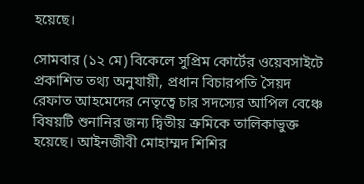হয়েছে।

সোমবার (১২ মে) বিকেলে সুপ্রিম কোর্টের ওয়েবসাইটে প্রকাশিত তথ্য অনুযায়ী, প্রধান বিচারপতি সৈয়দ রেফাত আহমেদের নেতৃত্বে চার সদস্যের আপিল বেঞ্চে বিষয়টি শুনানির জন্য দ্বিতীয় ক্রমিকে তালিকাভুক্ত হয়েছে। আইনজীবী মোহাম্মদ শিশির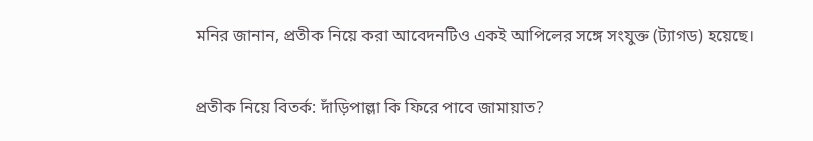মনির জানান, প্রতীক নিয়ে করা আবেদনটিও একই আপিলের সঙ্গে সংযুক্ত (ট্যাগড) হয়েছে।

প্রতীক নিয়ে বিতর্ক: দাঁড়িপাল্লা কি ফিরে পাবে জামায়াত?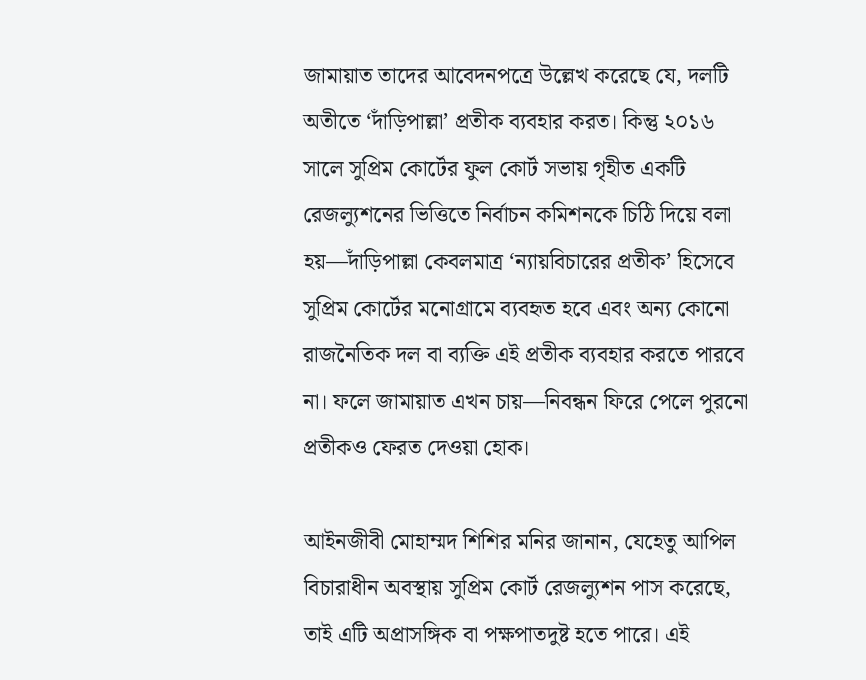জামায়াত তাদের আবেদনপত্রে উল্লেখ করেছে যে, দলটি অতীতে ‘দাঁড়িপাল্লা’ প্রতীক ব্যবহার করত। কিন্তু ২০১৬ সালে সুপ্রিম কোর্টের ফুল কোর্ট সভায় গৃহীত একটি রেজল্যুশনের ভিত্তিতে নির্বাচন কমিশনকে চিঠি দিয়ে বলা হয়—দাঁড়িপাল্লা কেবলমাত্র ‘ন্যায়বিচারের প্রতীক’ হিসেবে সুপ্রিম কোর্টের মনোগ্রামে ব্যবহৃত হবে এবং অন্য কোনো রাজনৈতিক দল বা ব্যক্তি এই প্রতীক ব্যবহার করতে পারবে না। ফলে জামায়াত এখন চায়—নিবন্ধন ফিরে পেলে পুরনো প্রতীকও ফেরত দেওয়া হোক।

আইনজীবী মোহাম্মদ শিশির মনির জানান, যেহেতু আপিল বিচারাধীন অবস্থায় সুপ্রিম কোর্ট রেজল্যুশন পাস করেছে, তাই এটি অপ্রাসঙ্গিক বা পক্ষপাতদুষ্ট হতে পারে। এই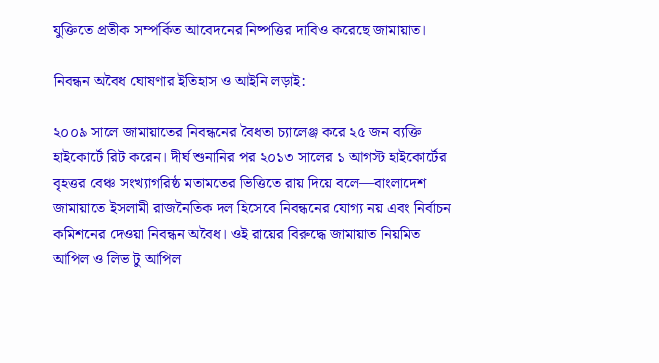যুক্তিতে প্রতীক সম্পর্কিত আবেদনের নিষ্পত্তির দাবিও করেছে জামায়াত।

নিবন্ধন অবৈধ ঘোষণার ইতিহাস ও আইনি লড়াই:

২০০৯ সালে জামায়াতের নিবন্ধনের বৈধতা চ্যালেঞ্জ করে ২৫ জন ব্যক্তি হাইকোর্টে রিট করেন। দীর্ঘ শুনানির পর ২০১৩ সালের ১ আগস্ট হাইকোর্টের বৃহত্তর বেঞ্চ সংখ্যাগরিষ্ঠ মতামতের ভিত্তিতে রায় দিয়ে বলে—বাংলাদেশ জামায়াতে ইসলামী রাজনৈতিক দল হিসেবে নিবন্ধনের যোগ্য নয় এবং নির্বাচন কমিশনের দেওয়া নিবন্ধন অবৈধ। ওই রায়ের বিরুদ্ধে জামায়াত নিয়মিত আপিল ও লিভ টু আপিল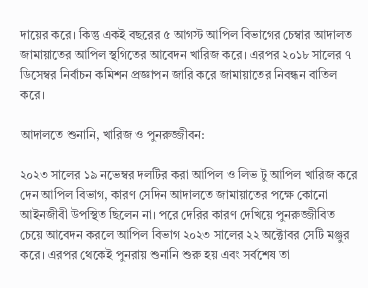দায়ের করে। কিন্তু একই বছরের ৫ আগস্ট আপিল বিভাগের চেম্বার আদালত জামায়াতের আপিল স্থগিতের আবেদন খারিজ করে। এরপর ২০১৮ সালের ৭ ডিসেম্বর নির্বাচন কমিশন প্রজ্ঞাপন জারি করে জামায়াতের নিবন্ধন বাতিল করে।

আদালতে শুনানি, খারিজ ও পুনরুজ্জীবন:

২০২৩ সালের ১৯ নভেম্বর দলটির করা আপিল ও লিভ টু আপিল খারিজ করে দেন আপিল বিভাগ, কারণ সেদিন আদালতে জামায়াতের পক্ষে কোনো আইনজীবী উপস্থিত ছিলেন না। পরে দেরির কারণ দেখিয়ে পুনরুজ্জীবিত চেয়ে আবেদন করলে আপিল বিভাগ ২০২৩ সালের ২২ অক্টোবর সেটি মঞ্জুর করে। এরপর থেকেই পুনরায় শুনানি শুরু হয় এবং সর্বশেষ তা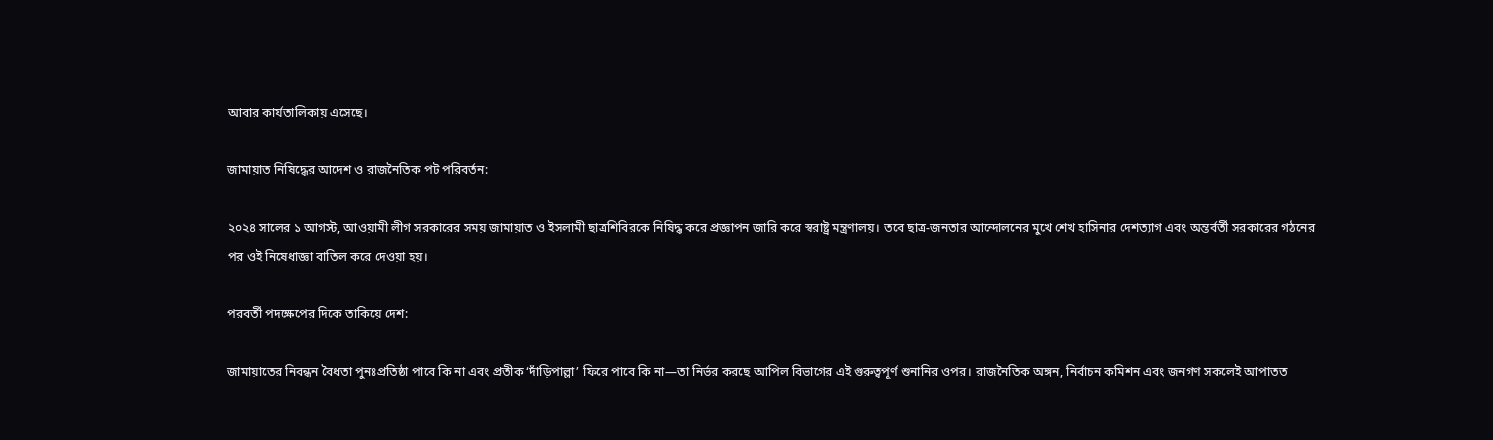আবার কার্যতালিকায় এসেছে।

জামায়াত নিষিদ্ধের আদেশ ও রাজনৈতিক পট পরিবর্তন:

২০২৪ সালের ১ আগস্ট, আওয়ামী লীগ সরকারের সময় জামায়াত ও ইসলামী ছাত্রশিবিরকে নিষিদ্ধ করে প্রজ্ঞাপন জারি করে স্বরাষ্ট্র মন্ত্রণালয়। তবে ছাত্র-জনতার আন্দোলনের মুখে শেখ হাসিনার দেশত্যাগ এবং অন্তর্বর্তী সরকারের গঠনের পর ওই নিষেধাজ্ঞা বাতিল করে দেওয়া হয়।

পরবর্তী পদক্ষেপের দিকে তাকিয়ে দেশ:

জামায়াতের নিবন্ধন বৈধতা পুনঃপ্রতিষ্ঠা পাবে কি না এবং প্রতীক ‘দাঁড়িপাল্লা’ ফিরে পাবে কি না—তা নির্ভর করছে আপিল বিভাগের এই গুরুত্বপূর্ণ শুনানির ওপর। রাজনৈতিক অঙ্গন, নির্বাচন কমিশন এবং জনগণ সকলেই আপাতত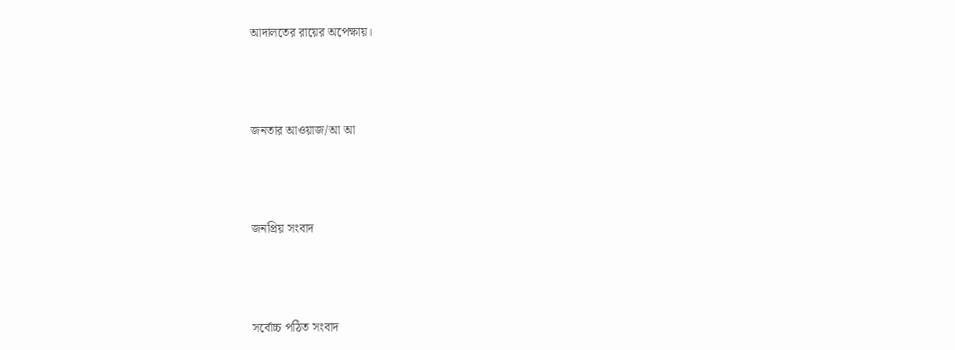আদালতের রায়ের অপেক্ষায়।



জনতার আওয়াজ/আ আ



জনপ্রিয় সংবাদ



সর্বোচ্চ পঠিত সংবাদ